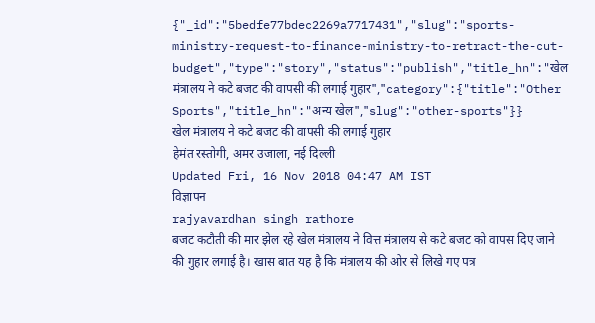{"_id":"5bedfe77bdec2269a7717431","slug":"sports-ministry-request-to-finance-ministry-to-retract-the-cut-budget","type":"story","status":"publish","title_hn":"खेल मंत्रालय ने कटे बजट की वापसी की लगाई गुहार","category":{"title":"Other Sports","title_hn":"अन्य खेल","slug":"other-sports"}}
खेल मंत्रालय ने कटे बजट की वापसी की लगाई गुहार
हेमंत रस्तोगी, अमर उजाला, नई दिल्ली
Updated Fri, 16 Nov 2018 04:47 AM IST
विज्ञापन
rajyavardhan singh rathore
बजट कटौती की मार झेल रहे खेल मंत्रालय ने वित्त मंत्रालय से कटे बजट को वापस दिए जाने की गुहार लगाई है। खास बात यह है कि मंत्रालय की ओर से लिखे गए पत्र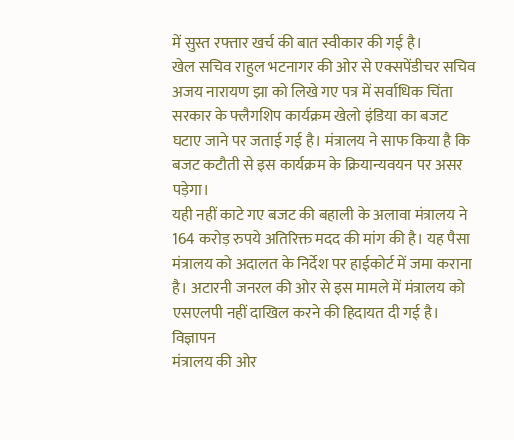में सुस्त रफ्तार खर्च की बात स्वीकार की गई है।
खेल सचिव राहुल भटनागर की ओर से एक्सपेंडीचर सचिव अजय नारायण झा को लिखे गए पत्र में सर्वाधिक चिंता सरकार के फ्लैगशिप कार्यक्रम खेलो इंडिया का बजट घटाए जाने पर जताई गई है। मंत्रालय ने साफ किया है कि बजट कटौती से इस कार्यक्रम के क्रियान्यवयन पर असर पड़ेगा।
यही नहीं काटे गए बजट की बहाली के अलावा मंत्रालय ने 164 करोड़ रुपये अतिरिक्त मदद की मांग की है। यह पैसा मंत्रालय को अदालत के निर्देश पर हाईकोर्ट में जमा कराना है। अटारनी जनरल की ओर से इस मामले में मंत्रालय को एसएलपी नहीं दाखिल करने की हिदायत दी गई है।
विज्ञापन
मंत्रालय की ओर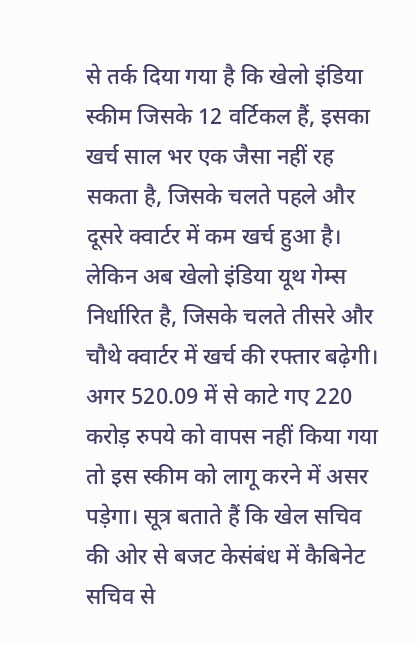से तर्क दिया गया है कि खेलो इंडिया स्कीम जिसके 12 वर्टिकल हैं, इसका खर्च साल भर एक जैसा नहीं रह सकता है, जिसके चलते पहले और दूसरे क्वार्टर में कम खर्च हुआ है। लेकिन अब खेलो इंडिया यूथ गेम्स निर्धारित है, जिसके चलते तीसरे और चौथे क्वार्टर में खर्च की रफ्तार बढ़ेगी।
अगर 520.09 में से काटे गए 220 करोड़ रुपये को वापस नहीं किया गया तो इस स्कीम को लागू करने में असर पड़ेगा। सूत्र बताते हैं कि खेल सचिव की ओर से बजट केसंबंध में कैबिनेट सचिव से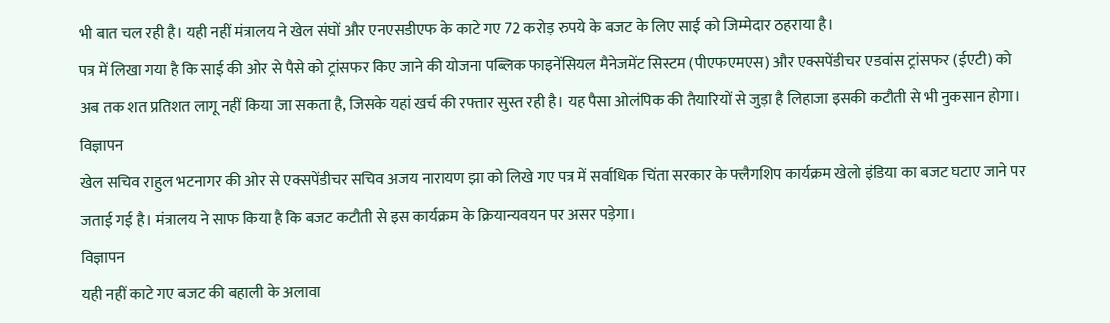भी बात चल रही है। यही नहीं मंत्रालय ने खेल संघों और एनएसडीएफ के काटे गए 72 करोड़ रुपये के बजट के लिए साई को जिम्मेदार ठहराया है।
पत्र में लिखा गया है कि साई की ओर से पैसे को ट्रांसफर किए जाने की योजना पब्लिक फाइनेंसियल मैनेजमेंट सिस्टम (पीएफएमएस) और एक्सपेंडीचर एडवांस ट्रांसफर (ईएटी) को अब तक शत प्रतिशत लागू नहीं किया जा सकता है, जिसके यहां खर्च की रफ्तार सुस्त रही है। यह पैसा ओलंपिक की तैयारियों से जुड़ा है लिहाजा इसकी कटौती से भी नुकसान होगा।
विज्ञापन
खेल सचिव राहुल भटनागर की ओर से एक्सपेंडीचर सचिव अजय नारायण झा को लिखे गए पत्र में सर्वाधिक चिंता सरकार के फ्लैगशिप कार्यक्रम खेलो इंडिया का बजट घटाए जाने पर जताई गई है। मंत्रालय ने साफ किया है कि बजट कटौती से इस कार्यक्रम के क्रियान्यवयन पर असर पड़ेगा।
विज्ञापन
यही नहीं काटे गए बजट की बहाली के अलावा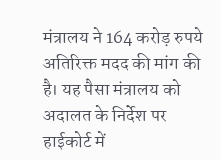मंत्रालय ने 164 करोड़ रुपये अतिरिक्त मदद की मांग की है। यह पैसा मंत्रालय को अदालत के निर्देश पर हाईकोर्ट में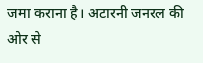जमा कराना है। अटारनी जनरल की ओर से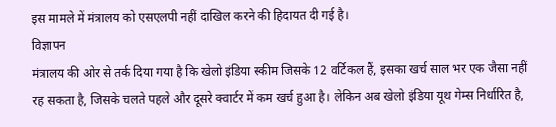इस मामले में मंत्रालय को एसएलपी नहीं दाखिल करने की हिदायत दी गई है।
विज्ञापन
मंत्रालय की ओर से तर्क दिया गया है कि खेलो इंडिया स्कीम जिसके 12 वर्टिकल हैं, इसका खर्च साल भर एक जैसा नहीं रह सकता है, जिसके चलते पहले और दूसरे क्वार्टर में कम खर्च हुआ है। लेकिन अब खेलो इंडिया यूथ गेम्स निर्धारित है,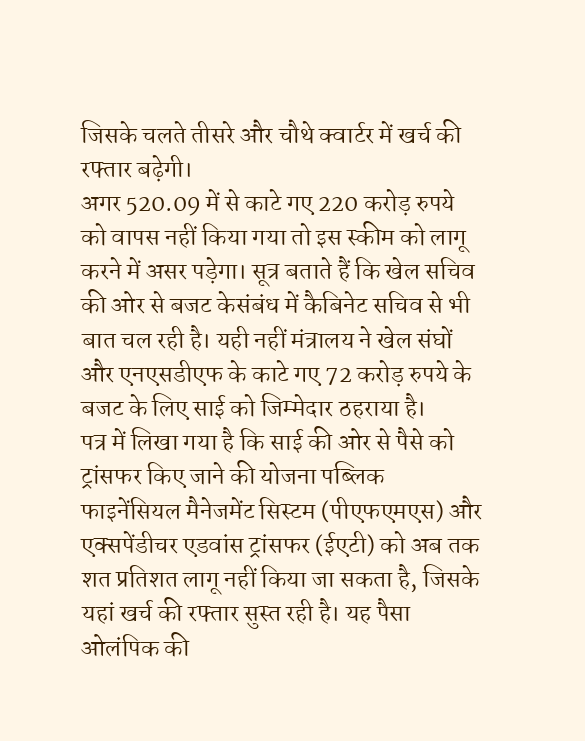जिसके चलते तीसरे और चौथे क्वार्टर में खर्च की रफ्तार बढ़ेगी।
अगर 520.09 में से काटे गए 220 करोड़ रुपये को वापस नहीं किया गया तो इस स्कीम को लागू करने में असर पड़ेगा। सूत्र बताते हैं कि खेल सचिव की ओर से बजट केसंबंध में कैबिनेट सचिव से भी बात चल रही है। यही नहीं मंत्रालय ने खेल संघों और एनएसडीएफ के काटे गए 72 करोड़ रुपये के बजट के लिए साई को जिम्मेदार ठहराया है।
पत्र में लिखा गया है कि साई की ओर से पैसे को ट्रांसफर किए जाने की योजना पब्लिक फाइनेंसियल मैनेजमेंट सिस्टम (पीएफएमएस) और एक्सपेंडीचर एडवांस ट्रांसफर (ईएटी) को अब तक शत प्रतिशत लागू नहीं किया जा सकता है, जिसके यहां खर्च की रफ्तार सुस्त रही है। यह पैसा ओलंपिक की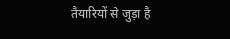तैयारियों से जुड़ा है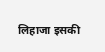लिहाजा इसकी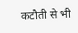कटौती से भी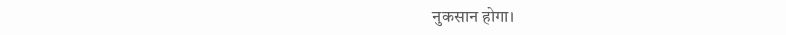नुकसान होगा।